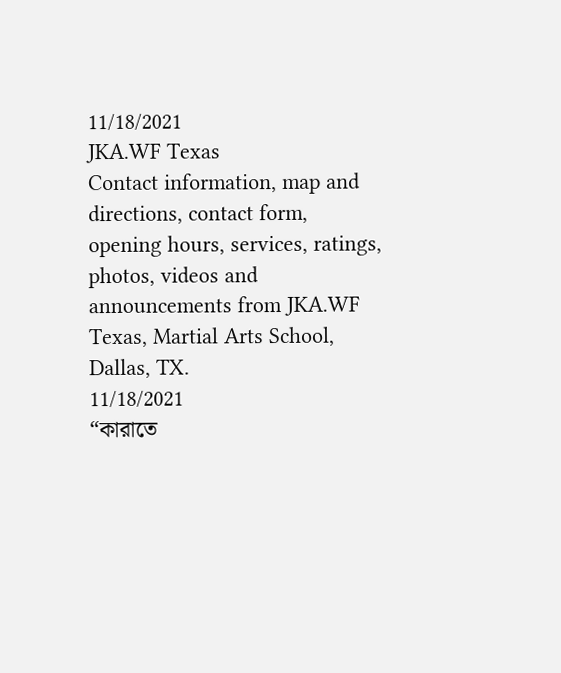11/18/2021
JKA.WF Texas
Contact information, map and directions, contact form, opening hours, services, ratings, photos, videos and announcements from JKA.WF Texas, Martial Arts School, Dallas, TX.
11/18/2021
“কারাতে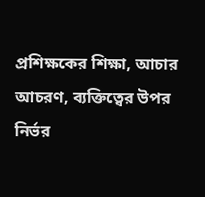প্রশিক্ষকের শিক্ষা, আচার আচরণ, ব্যক্তিত্বের উপর নির্ভর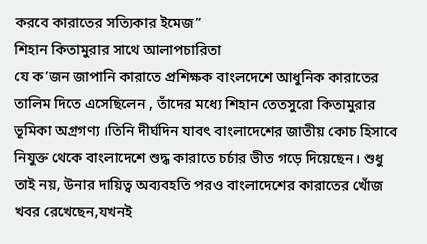করবে কারাতের সত্যিকার ইমেজ”
শিহান কিতামুরার সাথে আলাপচারিতা
যে ক’জন জাপানি কারাতে প্রশিক্ষক বাংলদেশে আধুনিক কারাতের তালিম দিতে এসেছিলেন , তাঁদের মধ্যে শিহান তেতসুরো কিতামুরার ভূমিকা অগ্রগণ্য ।তিনি দীর্ঘদিন যাবৎ বাংলাদেশের জাতীয় কোচ হিসাবে নিযুক্ত থেকে বাংলাদেশে শুদ্ধ কারাতে চর্চার ভীত গড়ে দিয়েছেন। শুধু তাই নয়, উনার দায়িত্ব অব্যবহতি পরও বাংলাদেশের কারাতের খোঁজ খবর রেখেছেন,যখনই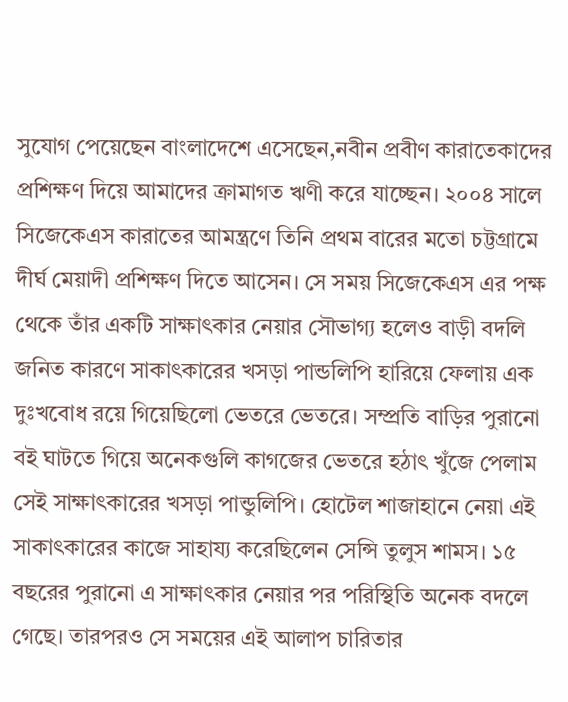সুযোগ পেয়েছেন বাংলাদেশে এসেছেন,নবীন প্রবীণ কারাতেকাদের প্রশিক্ষণ দিয়ে আমাদের ক্রামাগত ঋণী করে যাচ্ছেন। ২০০৪ সালে সিজেকেএস কারাতের আমন্ত্রণে তিনি প্রথম বারের মতো চট্টগ্রামে দীর্ঘ মেয়াদী প্রশিক্ষণ দিতে আসেন। সে সময় সিজেকেএস এর পক্ষ থেকে তাঁর একটি সাক্ষাৎকার নেয়ার সৌভাগ্য হলেও বাড়ী বদলি জনিত কারণে সাকাৎকারের খসড়া পান্ডলিপি হারিয়ে ফেলায় এক দুঃখবোধ রয়ে গিয়েছিলো ভেতরে ভেতরে। সম্প্রতি বাড়ির পুরানো বই ঘাটতে গিয়ে অনেকগুলি কাগজের ভেতরে হঠাৎ খুঁজে পেলাম সেই সাক্ষাৎকারের খসড়া পান্ডুলিপি। হোটেল শাজাহানে নেয়া এই সাকাৎকারের কাজে সাহায্য করেছিলেন সেন্সি তুলুস শামস। ১৫ বছরের পুরানো এ সাক্ষাৎকার নেয়ার পর পরিস্থিতি অনেক বদলে গেছে। তারপরও সে সময়ের এই আলাপ চারিতার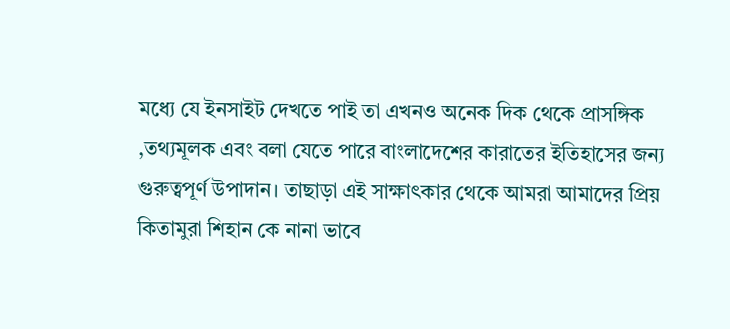মধ্যে যে ইনসাইট দেখতে পাই তা এখনও অনেক দিক থেকে প্রাসঙ্গিক ,তথ্যমূলক এবং বলা যেতে পারে বাংলাদেশের কারাতের ইতিহাসের জন্য গুরুত্বপূর্ণ উপাদান। তাছাড়া এই সাক্ষাৎকার থেকে আমরা আমাদের প্রিয় কিতামুরা শিহান কে নানা ভাবে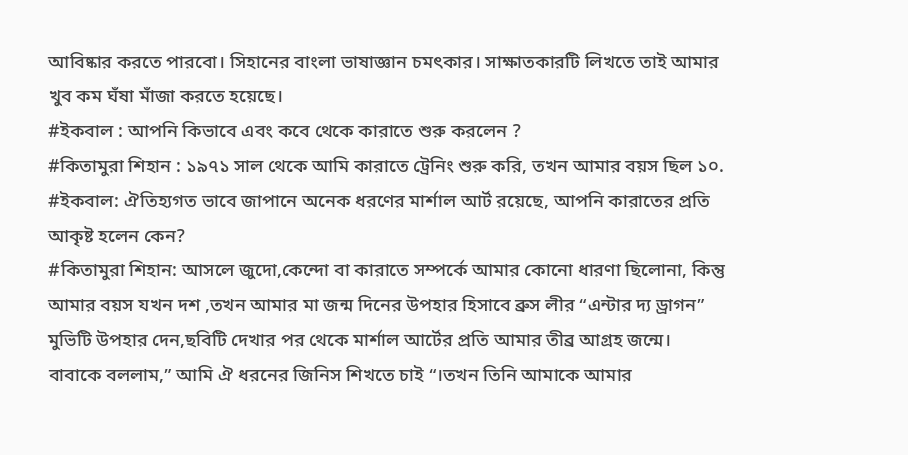আবিষ্কার করতে পারবো। সিহানের বাংলা ভাষাজ্ঞান চমৎকার। সাক্ষাতকারটি লিখতে তাই আমার খুব কম ঘঁষা মাঁজা করতে হয়েছে।
#ইকবাল : আপনি কিভাবে এবং কবে থেকে কারাতে শুরু করলেন ?
#কিতামুরা শিহান : ১৯৭১ সাল থেকে আমি কারাতে ট্রেনিং শুরু করি, তখন আমার বয়স ছিল ১০.
#ইকবাল: ঐতিহ্যগত ভাবে জাপানে অনেক ধরণের মার্শাল আর্ট রয়েছে, আপনি কারাতের প্রতি আকৃষ্ট হলেন কেন?
#কিতামুরা শিহান: আসলে জুদো,কেন্দো বা কারাতে সম্পর্কে আমার কোনো ধারণা ছিলোনা, কিন্তু আমার বয়স যখন দশ ,তখন আমার মা জন্ম দিনের উপহার হিসাবে ব্রুস লীর “এন্টার দ্য ড্রাগন” মুভিটি উপহার দেন,ছবিটি দেখার পর থেকে মার্শাল আর্টের প্রতি আমার তীব্র আগ্রহ জন্মে। বাবাকে বললাম,” আমি ঐ ধরনের জিনিস শিখতে চাই “।তখন তিনি আমাকে আমার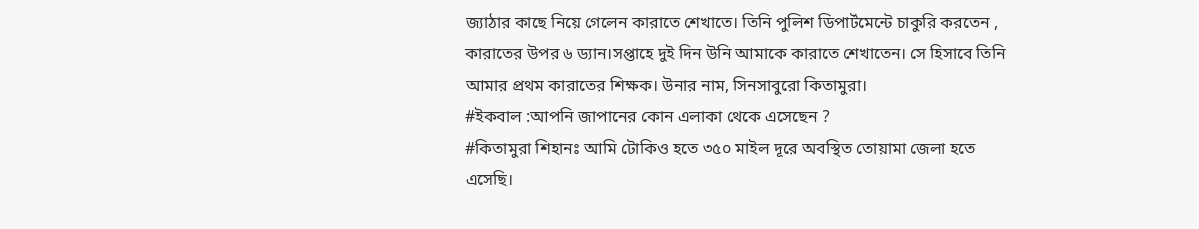জ্যাঠার কাছে নিয়ে গেলেন কারাতে শেখাতে। তিনি পুলিশ ডিপার্টমেন্টে চাকুরি করতেন , কারাতের উপর ৬ ড্যান।সপ্তাহে দুই দিন উনি আমাকে কারাতে শেখাতেন। সে হিসাবে তিনি আমার প্রথম কারাতের শিক্ষক। উনার নাম, সিনসাবুরো কিতামুরা।
#ইকবাল :আপনি জাপানের কোন এলাকা থেকে এসেছেন ?
#কিতামুরা শিহানঃ আমি টোকিও হতে ৩৫০ মাইল দূরে অবস্থিত তোয়ামা জেলা হতে এসেছি।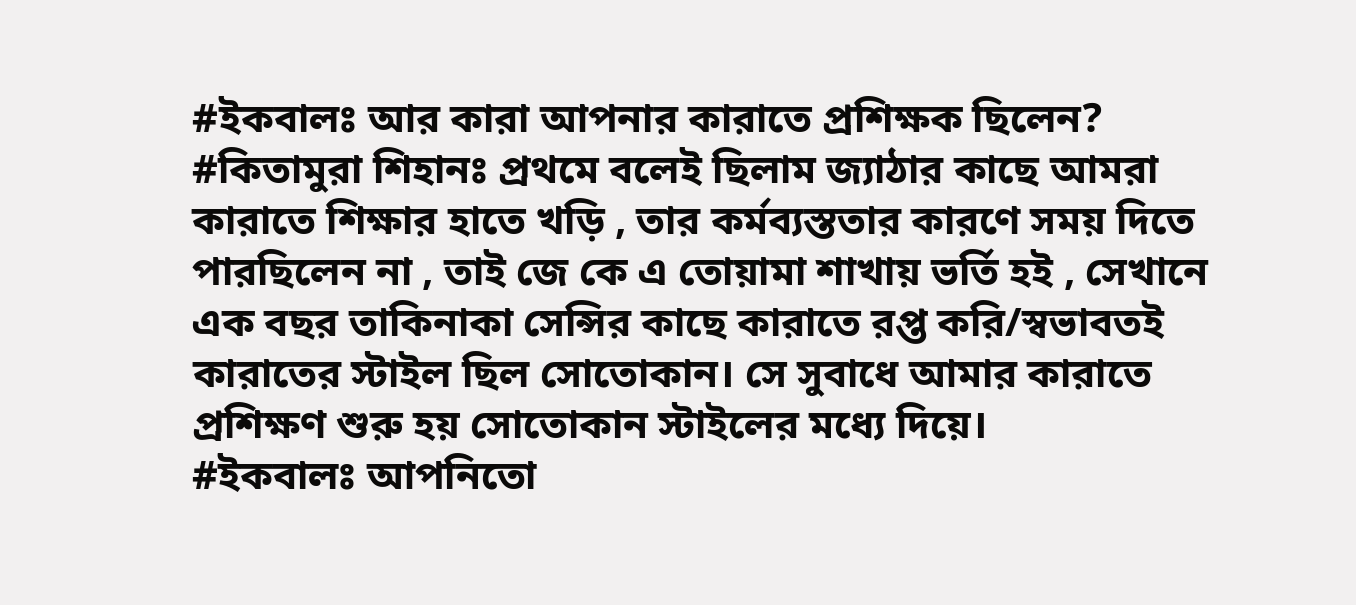#ইকবালঃ আর কারা আপনার কারাতে প্রশিক্ষক ছিলেন?
#কিতামুরা শিহানঃ প্রথমে বলেই ছিলাম জ্যাঠার কাছে আমরা কারাতে শিক্ষার হাতে খড়ি , তার কর্মব্যস্ততার কারণে সময় দিতে পারছিলেন না , তাই জে কে এ তোয়ামা শাখায় ভর্তি হই , সেখানে এক বছর তাকিনাকা সেন্সির কাছে কারাতে রপ্ত করি/স্বভাবতই কারাতের স্টাইল ছিল সোতোকান। সে সুবাধে আমার কারাতে প্রশিক্ষণ শুরু হয় সোতোকান স্টাইলের মধ্যে দিয়ে।
#ইকবালঃ আপনিতো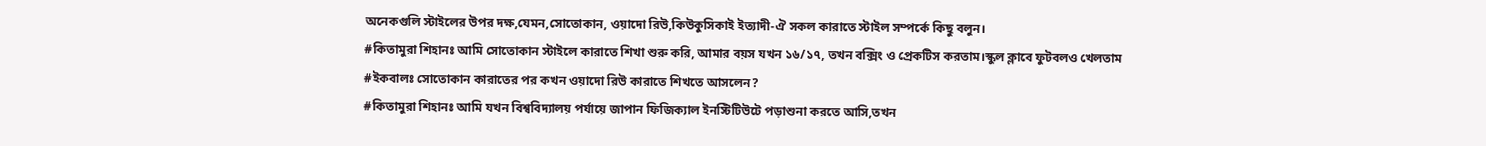অনেকগুলি স্টাইলের উপর দক্ষ,যেমন,সোতোকান, ওয়াদো রিউ,কিউকুসিকাই ইত্যাদী-ঐ সকল কারাতে স্টাইল সম্পর্কে কিছু বলুন।
#কিতামুরা শিহানঃ আমি সোতোকান স্টাইলে কারাতে শিখা শুরু করি, আমার বয়স যখন ১৬/১৭, তখন বক্সিং ও প্রেকটিস করতাম।স্কুল ক্লাবে ফুটবলও খেলতাম
#ইকবালঃ সোতোকান কারাতের পর কখন ওয়াদো রিউ কারাতে শিখতে আসলেন?
#কিতামুরা শিহানঃ আমি যখন বিশ্ববিদ্যালয় পর্যায়ে জাপান ফিজিক্যাল ইনস্টিটিউটে পড়াশুনা করতে আসি,তখন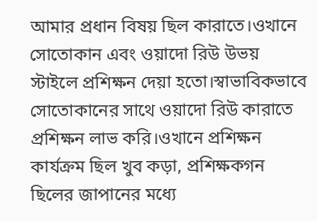আমার প্রধান বিষয় ছিল কারাতে।ওখানে সোতোকান এবং ওয়াদো রিউ উভয় স্টাইলে প্রশিক্ষন দেয়া হতো।স্বাভাবিকভাবে সোতোকানের সাথে ওয়াদো রিউ কারাতে প্রশিক্ষন লাভ করি।ওখানে প্রশিক্ষন কার্যক্রম ছিল খুব কড়া, প্রশিক্ষকগন ছিলের জাপানের মধ্যে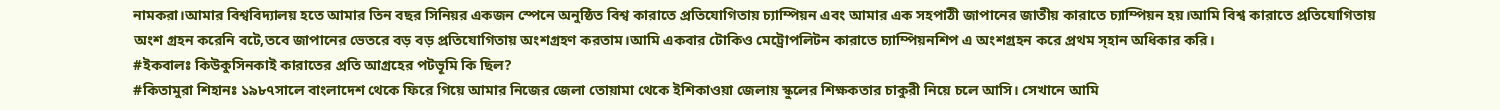নামকরা।আমার বিশ্ববিদ্যালয় হতে আমার তিন বছর সিনিয়র একজন স্পেনে অনুষ্ঠিত বিশ্ব কারাতে প্রতিযোগিতায় চ্যাম্পিয়ন এবং আমার এক সহপাঠী জাপানের জাতীয় কারাতে চ্যাম্পিয়ন হয়।আমি বিশ্ব কারাতে প্রতিযোগিতায় অংশ গ্রহন করেনি বটে,তবে জাপানের ভেতরে বড় বড় প্রতিযোগিতায় অংশগ্রহণ করতাম।আমি একবার টোকিও মেট্রোপলিটন কারাতে চ্যাম্পিয়নশিপ এ অংশগ্রহন করে প্রথম স্হান অধিকার করি।
#ইকবালঃ কিউকুসিনকাই কারাতের প্রতি আগ্রহের পটভূমি কি ছিল?
#কিতামুরা শিহানঃ ১৯৮৭সালে বাংলাদেশ থেকে ফিরে গিয়ে আমার নিজের জেলা তোয়ামা থেকে ইশিকাওয়া জেলায় স্কুলের শিক্ষকতার চাকুরী নিয়ে চলে আসি। সেখানে আমি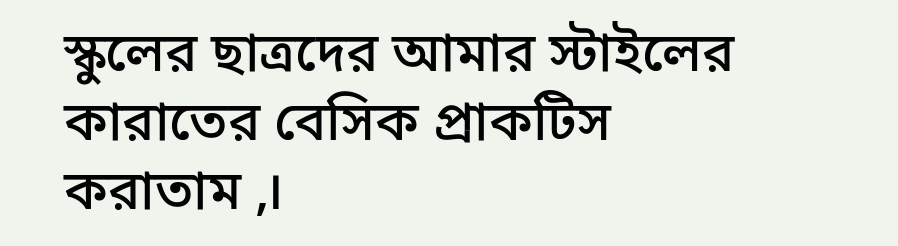স্কুলের ছাত্রদের আমার স্টাইলের কারাতের বেসিক প্রাকটিস করাতাম ,।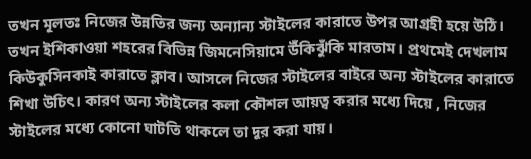তখন মূলতঃ নিজের উন্নতির জন্য অন্যান্য স্টাইলের কারাতে উপর আগ্রহী হয়ে উঠি। তখন ইশিকাওয়া শহরের বিভিন্ন জিমনেসিয়ামে উঁকিঝুঁকি মারতাম। প্রথমেই দেখলাম কিউকুসিনকাই কারাতে ক্লাব। আসলে নিজের স্টাইলের বাইরে অন্য স্টাইলের কারাতে শিখা উচিৎ। কারণ অন্য স্টাইলের কলা কৌশল আয়ত্ব করার মধ্যে দিয়ে , নিজের স্টাইলের মধ্যে কোনো ঘাটতি থাকলে তা দূর করা যায়।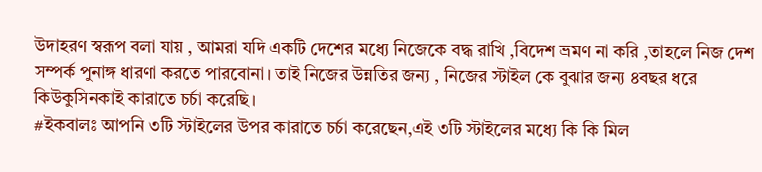উদাহরণ স্বরূপ বলা যায় , আমরা যদি একটি দেশের মধ্যে নিজেকে বদ্ধ রাখি ,বিদেশ ভ্রমণ না করি ,তাহলে নিজ দেশ সম্পর্ক পুনাঙ্গ ধারণা করতে পারবোনা। তাই নিজের উন্নতির জন্য , নিজের স্টাইল কে বুঝার জন্য ৪বছর ধরে কিউকুসিনকাই কারাতে চর্চা করেছি।
#ইকবালঃ আপনি ৩টি স্টাইলের উপর কারাতে চর্চা করেছেন,এই ৩টি স্টাইলের মধ্যে কি কি মিল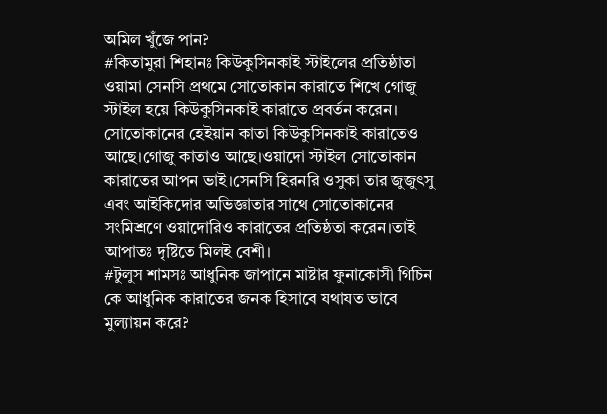অমিল খুঁজে পান?
#কিতামুরা শিহানঃ কিউকুসিনকাই স্টাইলের প্রতিষ্ঠাতা ওয়ামা সেনসি প্রথমে সোতোকান কারাতে শিখে গোজু স্টাইল হয়ে কিউকুসিনকাই কারাতে প্রবর্তন করেন। সোতোকানের হেইয়ান কাতা কিউকুসিনকাই কারাতেও আছে।গোজু কাতাও আছে।ওয়াদো স্টাইল সোতোকান কারাতের আপন ভাই।সেনসি হিরনরি ওসুকা তার জুজুৎসু এবং আইকিদোর অভিজ্ঞাতার সাথে সোতোকানের সংমিশ্রণে ওয়াদোরিও কারাতের প্রতিষ্ঠতা করেন।তাই আপাতঃ দৃষ্টিতে মিলই বেশী।
#টুলুস শামসঃ আধুনিক জাপানে মাষ্টার ফুনাকোসী গিচিন কে আধুনিক কারাতের জনক হিসাবে যথাযত ভাবে মুল্যায়ন করে?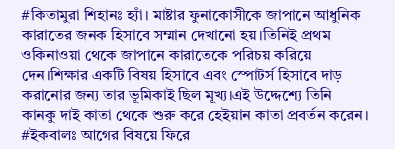#কিতামুরা শিহানঃ হ্যাঁ। মাষ্টার ফুনাকোসীকে জাপানে আধুনিক কারাতের জনক হিসাবে সম্মান দেখানো হয়।তিনিই প্রথম ওকিনাওয়া থেকে জাপানে কারাতেকে পরিচয় করিয়ে দেন।শিক্ষার একটি বিষয় হিসাবে এবং স্পোটর্স হিসাবে দাড় করানোর জন্য তার ভূমিকাই ছিল মূখ্য।এই উদ্দেশ্যে তিনি কানকু দাই কাতা থেকে শুরু করে হেইয়ান কাতা প্রবর্তন করেন।
#ইকবালঃ আগের বিষয়ে ফিরে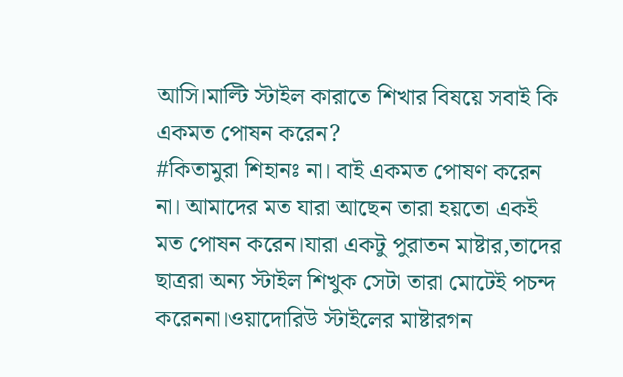আসি।মাল্টি স্টাইল কারাতে শিখার বিষয়ে সবাই কি একমত পোষন করেন?
#কিতামুরা শিহানঃ না। বাই একমত পোষণ করেন না। আমাদের মত যারা আছেন তারা হয়তো একই মত পোষন করেন।যারা একটু পুরাতন মাষ্টার,তাদের ছাত্ররা অন্য স্টাইল শিখুক সেটা তারা মোটেই পচন্দ করেননা।ওয়াদোরিউ স্টাইলের মাষ্টারগন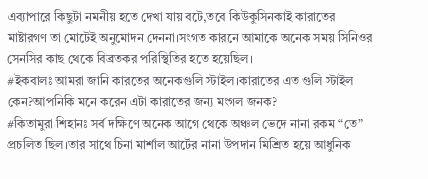এব্যাপারে কিছুটা নমনীয় হতে দেখা যায় বটে,তবে কিউকুসিনকাই কারাতের মাষ্টারগণ তা মোটেই অনুমোদন দেননা।সংগত কারনে আমাকে অনেক সময় সিনিওর সেনসির কাছ থেকে বিব্রতকর পরিস্থিতির হতে হয়েছিল।
#ইকবালঃ আমরা জানি কারতের অনেকগুলি স্টাইল।কারাতের এত গুলি স্টাইল কেন?আপনিকি মনে করেন এটা কারাতের জন্য মংগল জনক?
#কিতামুরা শিহানঃ সর্ব দক্ষিণে অনেক আগে থেকে অঞ্চল ভেদে নানা রকম “তে” প্রচলিত ছিল।তার সাথে চিনা মার্শাল আর্টের নানা উপদান মিশ্রিত হয়ে আধুনিক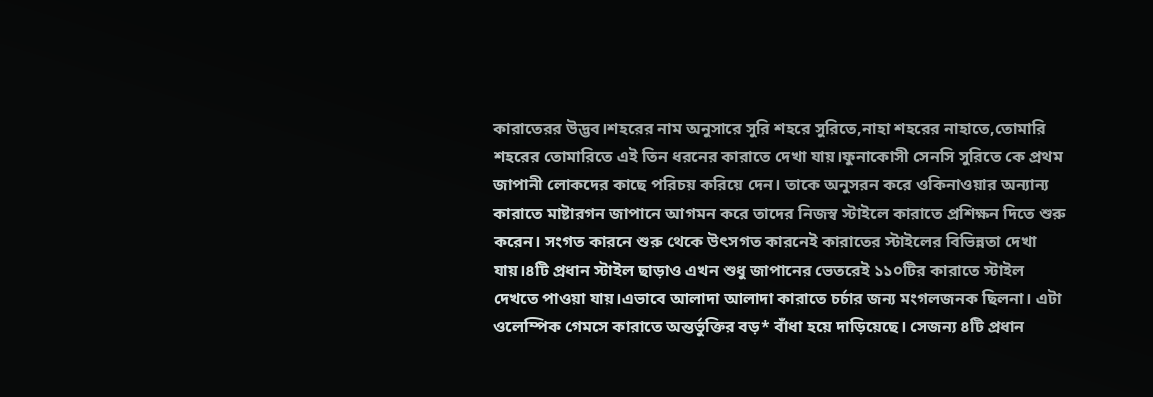কারাতেরর উদ্ভব।শহরের নাম অনুসারে সুরি শহরে সুরিতে,নাহা শহরের নাহাতে,তোমারি শহরের তোমারিতে এই তিন ধরনের কারাতে দেখা যায়।ফুনাকোসী সেনসি সুরিতে কে প্রথম জাপানী লোকদের কাছে পরিচয় করিয়ে দেন। তাকে অনুসরন করে ওকিনাওয়ার অন্যান্য কারাতে মাষ্টারগন জাপানে আগমন করে তাদের নিজস্ব স্টাইলে কারাতে প্রশিক্ষন দিতে শুরু করেন। সংগত কারনে শুরু থেকে উৎসগত কারনেই কারাতের স্টাইলের বিভিন্নতা দেখা যায়।৪টি প্রধান স্টাইল ছাড়াও এখন শুধু জাপানের ভেতরেই ১১০টির কারাতে স্টাইল দেখতে পাওয়া যায়।এভাবে আলাদা আলাদা কারাতে চর্চার জন্য মংগলজনক ছিলনা। এটা ওলেম্পিক গেমসে কারাতে অন্তর্ভুক্তির বড়* বাঁধা হয়ে দাড়িয়েছে। সেজন্য ৪টি প্রধান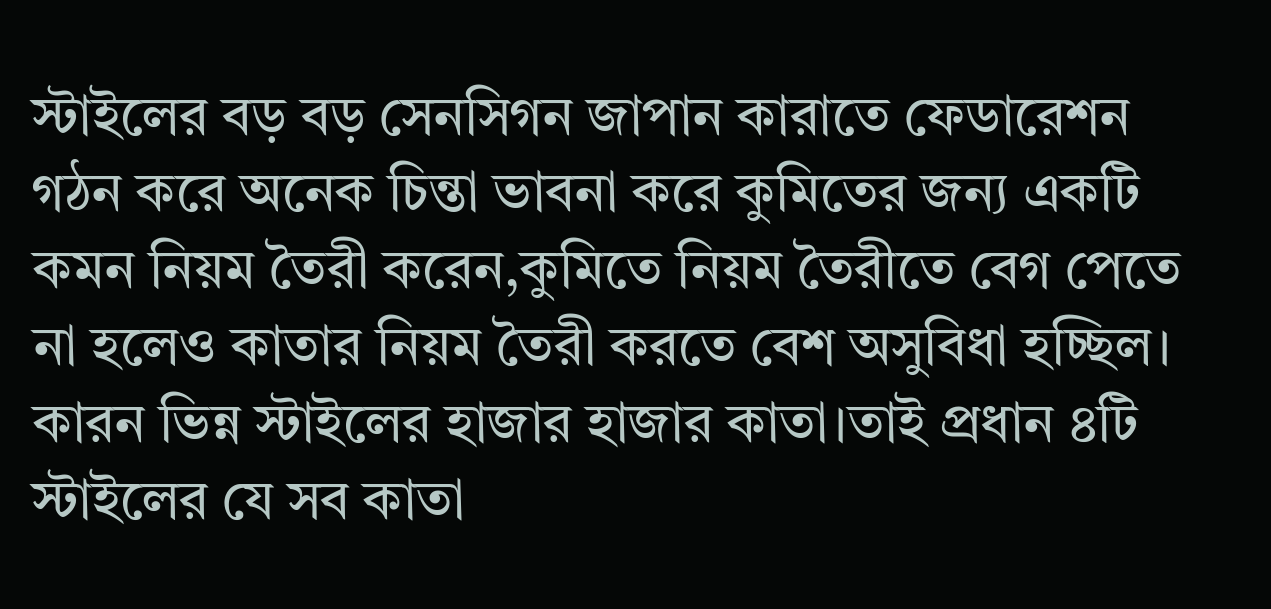স্টাইলের বড় বড় সেনসিগন জাপান কারাতে ফেডারেশন গঠন করে অনেক চিন্তা ভাবনা করে কুমিতের জন্য একটি কমন নিয়ম তৈরী করেন,কুমিতে নিয়ম তৈরীতে বেগ পেতে না হলেও কাতার নিয়ম তৈরী করতে বেশ অসুবিধা হচ্ছিল। কারন ভিন্ন স্টাইলের হাজার হাজার কাতা।তাই প্রধান ৪টি স্টাইলের যে সব কাতা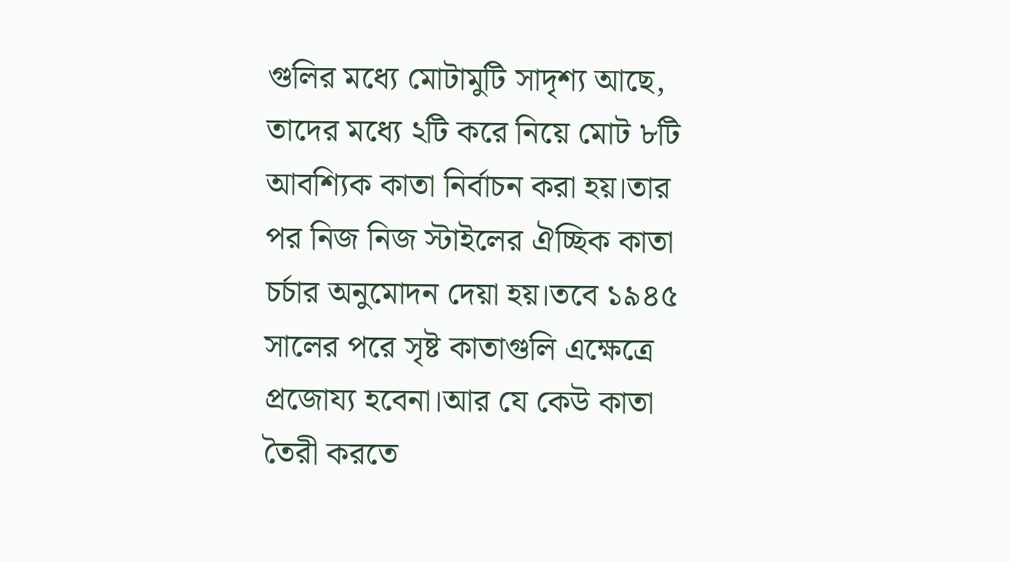গুলির মধ্যে মোটামুটি সাদৃশ্য আছে, তাদের মধ্যে ২টি করে নিয়ে মোট ৮টি আবশ্যিক কাতা নির্বাচন করা হয়।তার পর নিজ নিজ স্টাইলের ঐচ্ছিক কাতা চর্চার অনুমোদন দেয়া হয়।তবে ১৯৪৫ সালের পরে সৃষ্ট কাতাগুলি এক্ষেত্রে প্রজোয্য হবেনা।আর যে কেউ কাতা তৈরী করতে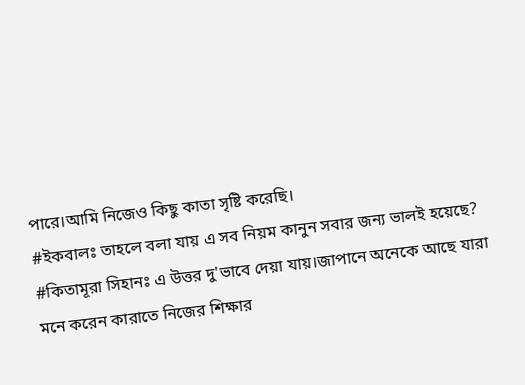পারে।আমি নিজেও কিছু কাতা সৃষ্টি করেছি।
#ইকবালঃ তাহলে বলা যায় এ সব নিয়ম কানুন সবার জন্য ভালই হয়েছে?
#কিতামূরা সিহানঃ এ উত্তর দু'ভাবে দেয়া যায়।জাপানে অনেকে আছে যারা মনে করেন কারাতে নিজের শিক্ষার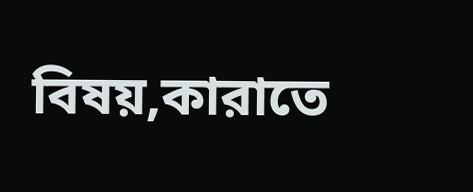বিষয়,কারাতে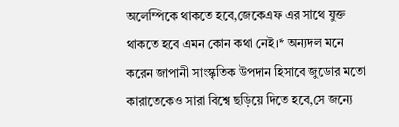অলেম্পিকে থাকতে হবে,জেকেএফ এর সাথে যুক্ত থাকতে হবে এমন কোন কথা নেই।* অন্যদল মনে করেন জাপানী সাংস্কৃতিক উপদান হিসাবে জুডোর মতো কারাতেকেও সারা বিশ্বে ছড়িয়ে দিতে হবে,সে জন্যে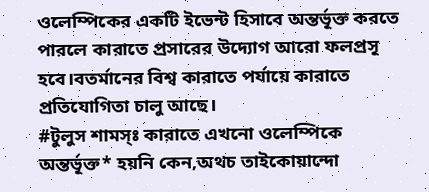ওলেম্পিকের একটি ইভেন্ট হিসাবে অন্তর্ভূক্ত করতে পারলে কারাতে প্রসারের উদ্যোগ আরো ফলপ্রসূ হবে।বতর্মানের বিশ্ব কারাতে পর্যায়ে কারাতে প্রতিযোগিতা চালু আছে।
#টুলুস শামস্ঃ কারাতে এখনো ওলেম্পিকে অন্তর্ভূক্ত* হয়নি কেন,অথচ তাইকোয়ান্দো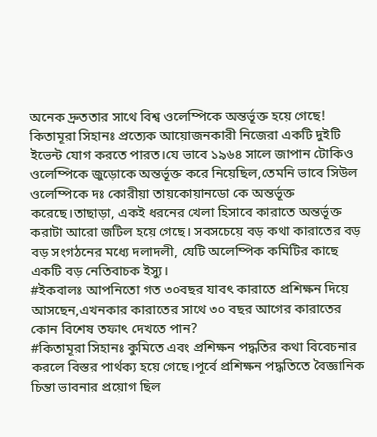অনেক দ্রুততার সাথে বিশ্ব ওলেম্পিকে অন্তর্ভূক্ত হয়ে গেছে!
কিতামূরা সিহানঃ প্রত্যেক আয়োজনকারী নিজেরা একটি দুইটি ইভেন্ট যোগ করতে পারত।যে ভাবে ১৯৬৪ সালে জাপান টোকিও ওলেম্পিকে জুড়োকে অন্তর্ভূক্ত করে নিয়েছিল,তেমনি ভাবে সিউল ওলেম্পিকে দঃ কোরীয়া তায়কোয়ানডো কে অন্তর্ভূক্ত করেছে।তাছাড়া, একই ধরনের খেলা হিসাবে কারাতে অন্তর্ভূক্ত করাটা আরো জটিল হয়ে গেছে। সবসচেয়ে বড় কথা কারাতের বড় বড় সংগঠনের মধ্যে দলাদলী, যেটি অলেম্পিক কমিটির কাছে একটি বড় নেতিবাচক ইস্যু।
#ইকবালঃ আপনিতো গত ৩০বছর যাবৎ কারাতে প্রশিক্ষন দিয়ে আসছেন,এখনকার কারাতের সাথে ৩০ বছর আগের কারাতের কোন বিশেষ তফাৎ দেখতে পান?
#কিতামূরা সিহানঃ কুমিতে এবং প্রশিক্ষন পদ্ধতির কথা বিবেচনার করলে বিস্তর পার্থক্য হয়ে গেছে।পূর্বে প্রশিক্ষন পদ্ধতিতে বৈজ্ঞানিক চিন্তা ভাবনার প্রয়োগ ছিল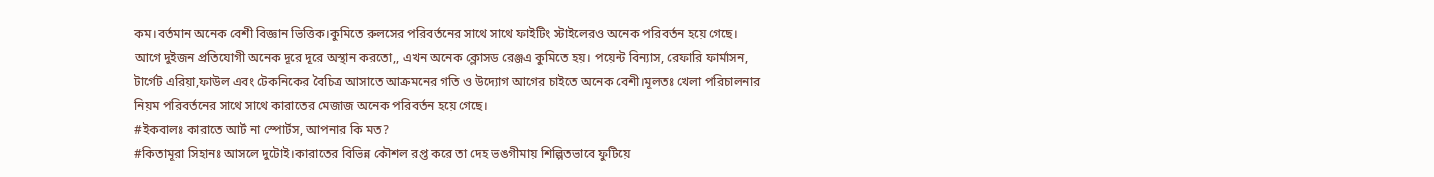কম।বর্তমান অনেক বেশী বিজ্ঞান ভিত্তিক।কুমিতে রুলসের পরিবর্তনের সাথে সাথে ফাইটিং স্টাইলেরও অনেক পরিবর্তন হয়ে গেছে। আগে দুইজন প্রতিযোগী অনেক দূরে দূরে অস্থান করতো,, এখন অনেক ক্লোসড রেঞ্জএ কুমিতে হয়। পয়েন্ট বিন্যাস, রেফারি ফার্মাসন, টার্গেট এরিয়া,ফাউল এবং টেকনিকের বৈচিত্র আসাতে আক্রমনের গতি ও উদ্যোগ আগের চাইতে অনেক বেশী।মূলতঃ খেলা পরিচালনার নিয়ম পরিবর্তনের সাথে সাথে কারাতের মেজাজ অনেক পরিবর্তন হয়ে গেছে।
#ইকবালঃ কারাতে আর্ট না স্পোর্টস, আপনার কি মত?
#কিতামূরা সিহানঃ আসলে দুটোই।কারাতের বিভিন্ন কৌশল রপ্ত করে তা দেহ ভঙগীমায় শিল্পিতভাবে ফুটিয়ে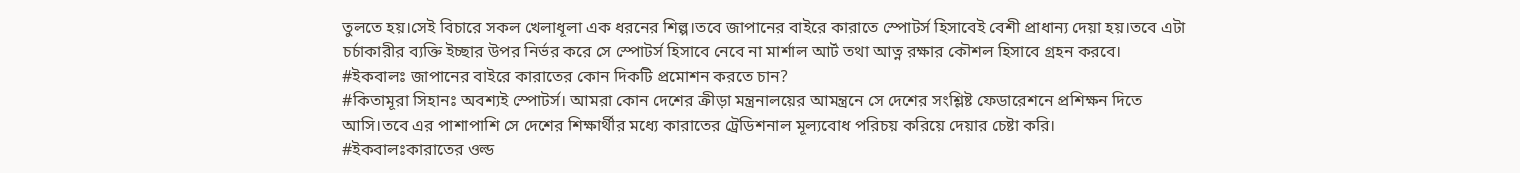তুলতে হয়।সেই বিচারে সকল খেলাধূলা এক ধরনের শিল্প।তবে জাপানের বাইরে কারাতে স্পোটর্স হিসাবেই বেশী প্রাধান্য দেয়া হয়।তবে এটা চর্চাকারীর ব্যক্তি ইচ্ছার উপর নির্ভর করে সে স্পোটর্স হিসাবে নেবে না মার্শাল আর্ট তথা আত্ন রক্ষার কৌশল হিসাবে গ্রহন করবে।
#ইকবালঃ জাপানের বাইরে কারাতের কোন দিকটি প্রমোশন করতে চান?
#কিতামূরা সিহানঃ অবশ্যই স্পোটর্স। আমরা কোন দেশের ক্রীড়া মন্ত্রনালয়ের আমন্ত্রনে সে দেশের সংশ্লিষ্ট ফেডারেশনে প্রশিক্ষন দিতে আসি।তবে এর পাশাপাশি সে দেশের শিক্ষার্থীর মধ্যে কারাতের ট্রেডিশনাল মূল্যবোধ পরিচয় করিয়ে দেয়ার চেষ্টা করি।
#ইকবালঃকারাতের ওল্ড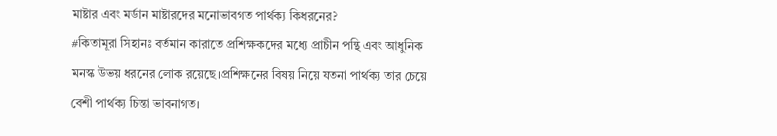মাষ্টার এবং মর্ডান মাষ্টারদের মনোভাবগত পার্থক্য কিধরনের?
#কিতামূরা সিহানঃ বর্তমান কারাতে প্রশিক্ষকদের মধ্যে প্রাচীন পন্থি এবং আধুনিক মনস্ক উভয় ধরনের লোক রয়েছে।প্রশিক্ষনের বিষয় নিয়ে যতনা পার্থক্য তার চেয়ে বেশী পার্থক্য চিন্তা ভাবনাগত।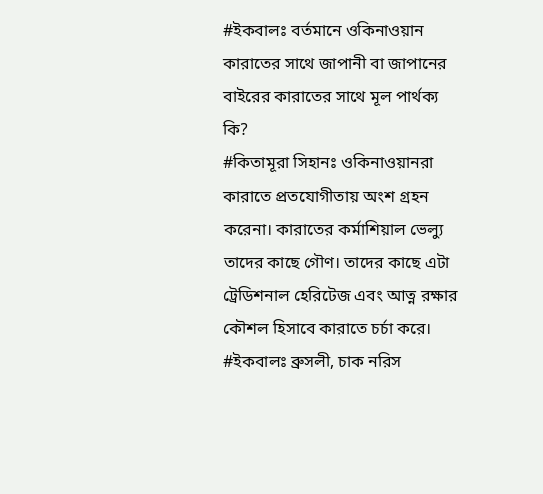#ইকবালঃ বর্তমানে ওকিনাওয়ান কারাতের সাথে জাপানী বা জাপানের বাইরের কারাতের সাথে মূল পার্থক্য কি?
#কিতামূরা সিহানঃ ওকিনাওয়ানরা কারাতে প্রতযোগীতায় অংশ গ্রহন করেনা। কারাতের কর্মাশিয়াল ভেল্যু তাদের কাছে গৌণ। তাদের কাছে এটা ট্রেডিশনাল হেরিটেজ এবং আত্ন রক্ষার কৌশল হিসাবে কারাতে চর্চা করে।
#ইকবালঃ ব্রুসলী, চাক নরিস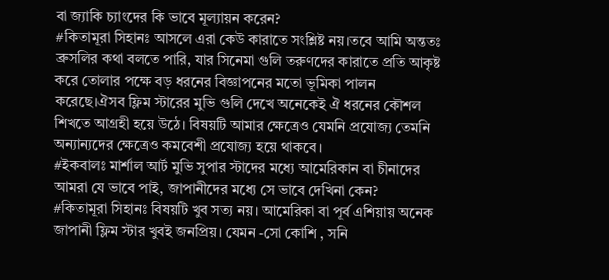বা জ্যাকি চ্যাংদের কি ভাবে মূল্যায়ন করেন?
#কিতামূরা সিহানঃ আসলে এরা কেউ কারাতে সংশ্লিষ্ট নয়।তবে আমি অন্ততঃ ব্রুসলির কথা বলতে পারি, যার সিনেমা গুলি তরুণদের কারাতে প্রতি আকৃষ্ট করে তোলার পক্ষে বড় ধরনের বিজ্ঞাপনের মতো ভূমিকা পালন করেছে।ঐসব ফ্লিম স্টারের মুভি গুলি দেখে অনেকেই ঐ ধরনের কৌশল শিখতে আগ্রহী হয়ে উঠে। বিষয়টি আমার ক্ষেত্রেও যেমনি প্রযোজ্য তেমনি অন্যান্যদের ক্ষেত্রেও কমবেশী প্রযোজ্য হয়ে থাকবে।
#ইকবালঃ মার্শাল আর্ট মুভি সুপার স্টাদের মধ্যে আমেরিকান বা চীনাদের আমরা যে ভাবে পাই, জাপানীদের মধ্যে সে ভাবে দেখিনা কেন?
#কিতামূরা সিহানঃ বিষয়টি খুব সত্য নয়। আমেরিকা বা পূর্ব এশিয়ায় অনেক জাপানী ফ্লিম স্টার খুবই জনপ্রিয়। যেমন -সো কোশি , সনি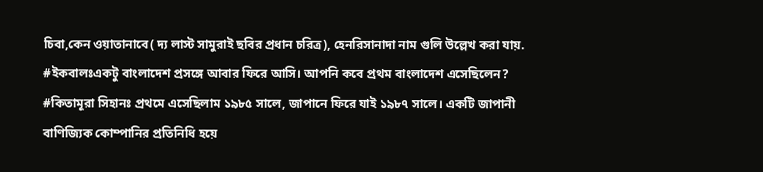চিবা,কেন ওয়াতানাবে( দ্য লাস্ট সামুরাই ছবির প্রধান চরিত্র), হেনরিসানাদা নাম গুলি উল্লেখ করা যায়.
#ইকবালঃএকটু বাংলাদেশ প্রসঙ্গে আবার ফিরে আসি। আপনি কবে প্রথম বাংলাদেশ এসেছিলেন?
#কিতামূরা সিহানঃ প্রথমে এসেছিলাম ১৯৮৫ সালে, জাপানে ফিরে যাই ১৯৮৭ সালে। একটি জাপানী বাণিজ্যিক কোম্পানির প্রতিনিধি হয়ে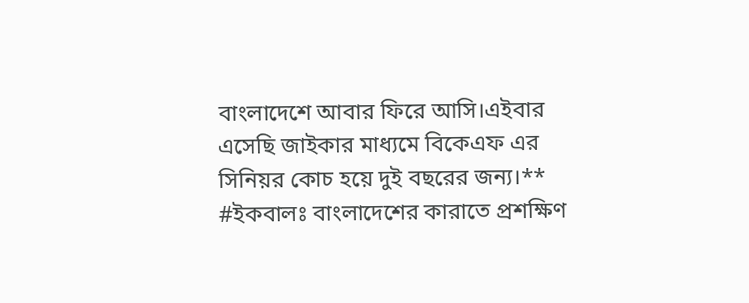বাংলাদেশে আবার ফিরে আসি।এইবার এসেছি জাইকার মাধ্যমে বিকেএফ এর সিনিয়র কোচ হয়ে দুই বছরের জন্য।**
#ইকবালঃ বাংলাদেশের কারাতে প্রশক্ষিণ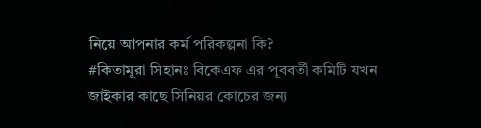নিয়ে আপনার কর্ম পরিকল্পনা কি?
#কিতামূরা সিহানঃ বিকেএফ এর পূববর্তী কমিটি যখন জাইকার কাছে সিনিয়র কোচের জন্য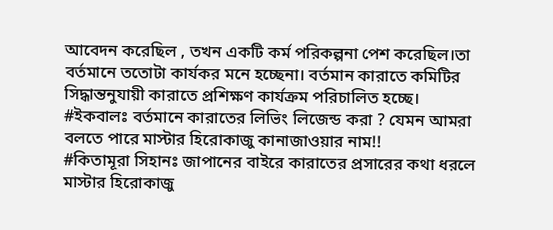আবেদন করেছিল , তখন একটি কর্ম পরিকল্পনা পেশ করেছিল।তা বর্তমানে ততোটা কার্যকর মনে হচ্ছেনা। বর্তমান কারাতে কমিটির সিদ্ধান্তনুযায়ী কারাতে প্রশিক্ষণ কার্যক্রম পরিচালিত হচ্ছে।
#ইকবালঃ বর্তমানে কারাতের লিভিং লিজেন্ড করা ? যেমন আমরা বলতে পারে মাস্টার হিরোকাজু কানাজাওয়ার নাম!!
#কিতামূরা সিহানঃ জাপানের বাইরে কারাতের প্রসারের কথা ধরলে মাস্টার হিরোকাজু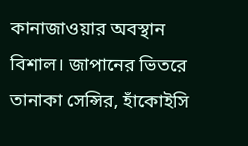কানাজাওয়ার অবস্থান বিশাল। জাপানের ভিতরে তানাকা সেন্সির, হাঁকোইসি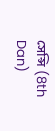সেন্সি (8th Dan)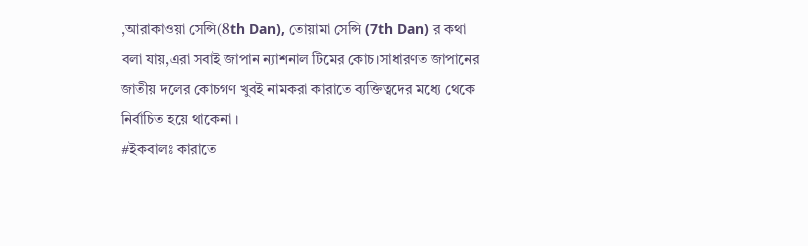,আরাকাওয়া সেন্সি(8th Dan), তোয়ামা সেন্সি (7th Dan) র কথা বলা যায়,এরা সবাই জাপান ন্যাশনাল টিমের কোচ।সাধারণত জাপানের জাতীয় দলের কোচগণ খুবই নামকরা কারাতে ব্যক্তিত্বদের মধ্যে থেকে নির্বাচিত হয়ে থাকেনা ।
#ইকবালঃ কারাতে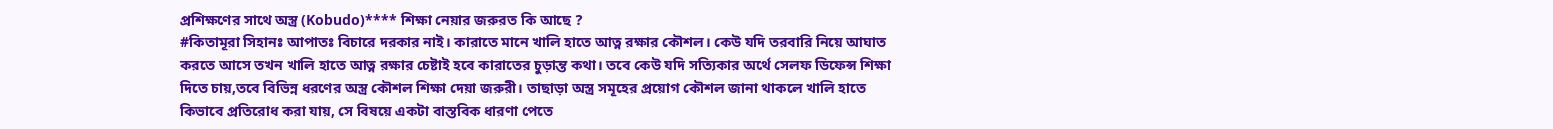প্রশিক্ষণের সাথে অস্ত্র (Kobudo)**** শিক্ষা নেয়ার জরুরত কি আছে ?
#কিতামূরা সিহানঃ আপাতঃ বিচারে দরকার নাই। কারাতে মানে খালি হাতে আত্ন রক্ষার কৌশল। কেউ যদি তরবারি নিয়ে আঘাত করতে আসে তখন খালি হাতে আত্ন রক্ষার চেষ্টাই হবে কারাতের চুড়ান্ত কথা। তবে কেউ যদি সত্যিকার অর্থে সেলফ ডিফেন্স শিক্ষা দিতে চায়,তবে বিভিন্ন ধরণের অস্ত্র কৌশল শিক্ষা দেয়া জরুরী। তাছাড়া অস্ত্র সমূহের প্রয়োগ কৌশল জানা থাকলে খালি হাতে কিভাবে প্রতিরোধ করা যায়, সে বিষয়ে একটা বাস্তবিক ধারণা পেতে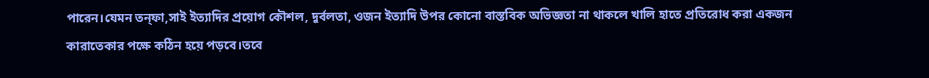পারেন।যেমন তন্ফা,সাই ইত্যাদির প্রয়োগ কৌশল, দুৰ্বলতা, ওজন ইত্যাদি উপর কোনো বাস্তবিক অভিজ্ঞতা না থাকলে খালি হাতে প্রতিরোধ করা একজন কারাতেকার পক্ষে কঠিন হয়ে পড়বে।তবে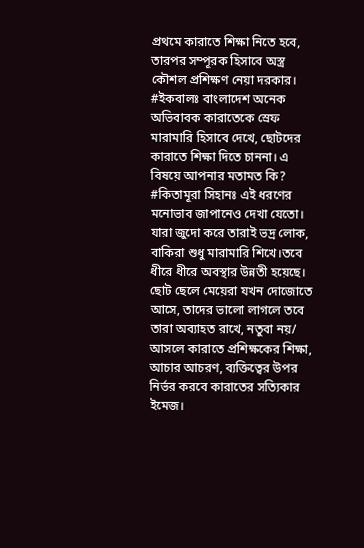প্রথমে কারাতে শিক্ষা নিতে হবে, তারপর সম্পূরক হিসাবে অস্ত্র কৌশল প্রশিক্ষণ নেয়া দরকার।
#ইকবালঃ বাংলাদেশ অনেক অভিবাবক কারাতেকে স্রেফ মারামারি হিসাবে দেখে, ছোটদের কারাতে শিক্ষা দিতে চাননা। এ বিষয়ে আপনার মতামত কি?
#কিতামূরা সিহানঃ এই ধরণের মনোভাব জাপানেও দেখা যেতো। যারা জুদো করে তারাই ভদ্র লোক, বাকিরা শুধু মারামারি শিখে।তবে ধীরে ধীরে অবস্থার উন্নতী হয়েছে। ছোট ছেলে মেয়েরা যখন দোজোতে আসে, তাদের ভালো লাগলে তবে তারা অব্যাহত রাখে, নতুবা নয়/ আসলে কারাতে প্রশিক্ষকের শিক্ষা, আচার আচরণ, ব্যক্তিত্বের উপর নির্ভর করবে কারাতের সত্যিকার ইমেজ।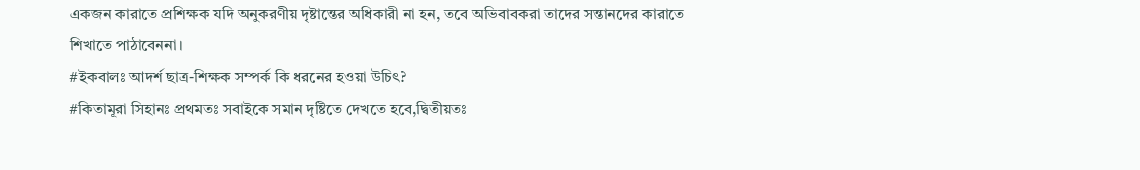একজন কারাতে প্রশিক্ষক যদি অনুকরণীয় দৃষ্টান্তের অধিকারী না হন, তবে অভিবাবকরা তাদের সন্তানদের কারাতে শিখাতে পাঠাবেননা।
#ইকবালঃ আদর্শ ছাত্র-শিক্ষক সম্পর্ক কি ধরনের হওয়া উচিৎ?
#কিতামূরা সিহানঃ প্রথমতঃ সবাইকে সমান দৃষ্টিতে দেখতে হবে,দ্বিতীয়তঃ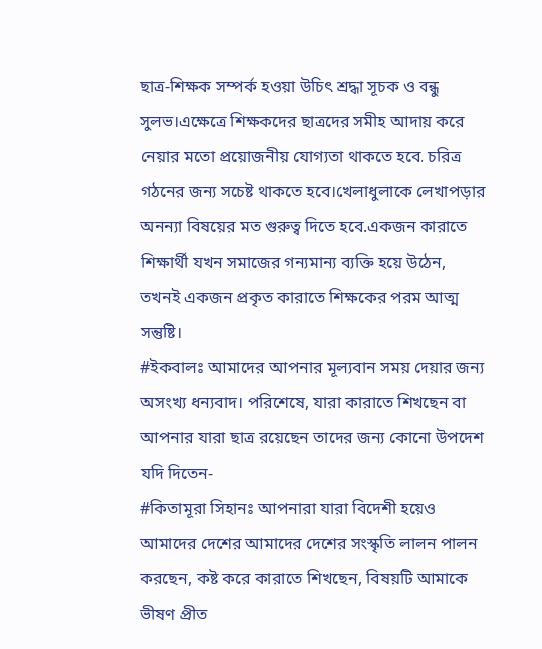ছাত্র-শিক্ষক সম্পর্ক হওয়া উচিৎ শ্রদ্ধা সূচক ও বন্ধু সুলভ।এক্ষেত্রে শিক্ষকদের ছাত্রদের সমীহ আদায় করে নেয়ার মতো প্রয়োজনীয় যোগ্যতা থাকতে হবে. চরিত্র গঠনের জন্য সচেষ্ট থাকতে হবে।খেলাধুলাকে লেখাপড়ার অনন্যা বিষয়ের মত গুরুত্ব দিতে হবে.একজন কারাতে শিক্ষার্থী যখন সমাজের গন্যমান্য ব্যক্তি হয়ে উঠেন, তখনই একজন প্রকৃত কারাতে শিক্ষকের পরম আত্ম সন্তুষ্টি।
#ইকবালঃ আমাদের আপনার মূল্যবান সময় দেয়ার জন্য অসংখ্য ধন্যবাদ। পরিশেষে, যারা কারাতে শিখছেন বা আপনার যারা ছাত্র রয়েছেন তাদের জন্য কোনো উপদেশ যদি দিতেন-
#কিতামূরা সিহানঃ আপনারা যারা বিদেশী হয়েও আমাদের দেশের আমাদের দেশের সংস্কৃতি লালন পালন করছেন, কষ্ট করে কারাতে শিখছেন, বিষয়টি আমাকে ভীষণ প্রীত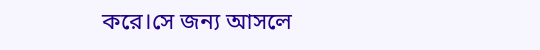করে।সে জন্য আসলে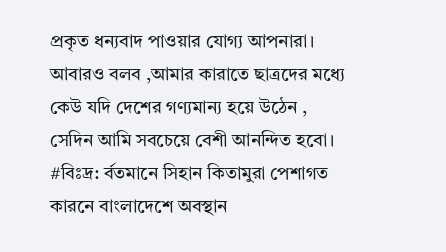প্রকৃত ধন্যবাদ পাওয়ার যোগ্য আপনারা। আবারও বলব ,আমার কারাতে ছাত্রদের মধ্যে কেউ যদি দেশের গণ্যমান্য হয়ে উঠেন , সেদিন আমি সবচেয়ে বেশী আনন্দিত হবো।
#বিঃদ্র: র্বতমানে সিহান কিতামুরা পেশাগত কারনে বাংলাদেশে অবস্থান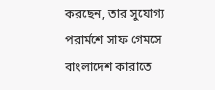করছেন, তার সুযোগ্য পরার্মশে সাফ গেমসে বাংলাদেশ কারাতে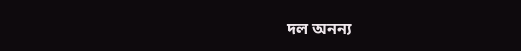দল অনন্য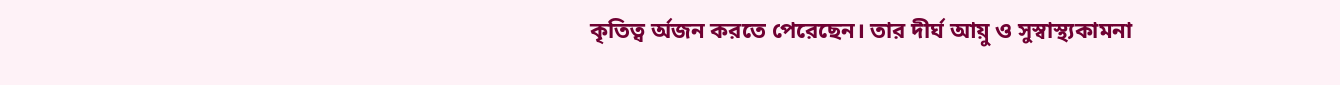কৃতিত্ব র্অজন করতে পেরেছেন। তার দীর্ঘ আয়ু ও সুস্বাস্থ্যকামনা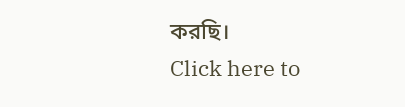করছি।
Click here to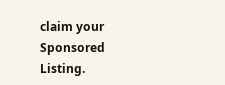claim your Sponsored Listing.